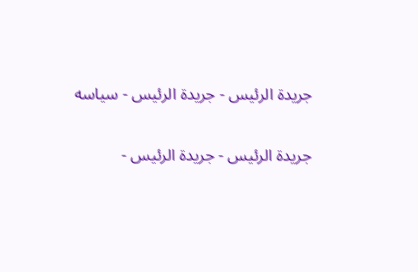جريدة الرئيس - جريدة الرئيس - سياسه

جريدة الرئيس - جريدة الرئيس -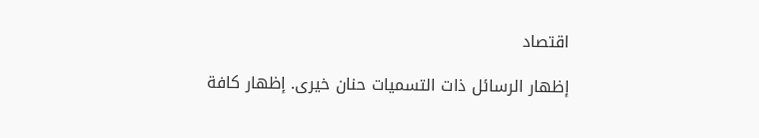اقتصاد

إظهار الرسائل ذات التسميات حنان خيرى. إظهار كافة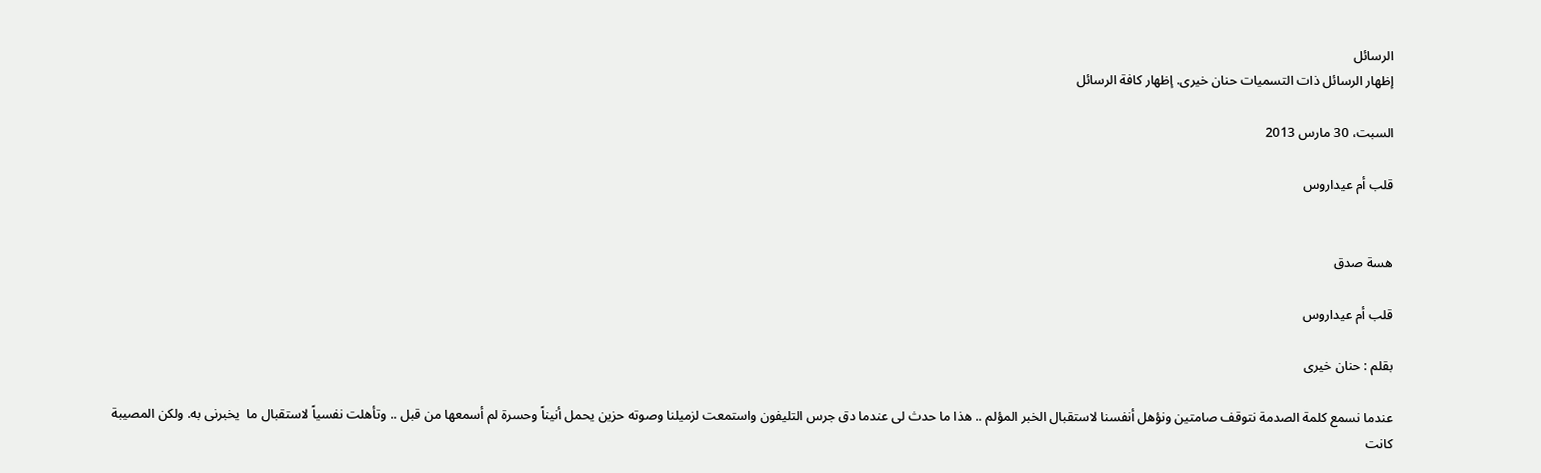الرسائل
إظهار الرسائل ذات التسميات حنان خيرى. إظهار كافة الرسائل

السبت، 30 مارس 2013

قلب أم عيداروس


هسة صدق

قلب أم عيداروس

بقلم : حنان خيرى

عندما نسمع كلمة الصدمة نتوقف صامتين ونؤهل أنفسنا لاستقبال الخبر المؤلم .. هذا ما حدث لى عندما دق جرس التليفون واستمعت لزميلنا وصوته حزين يحمل أنيناً وحسرة لم أسمعها من قبل .. وتأهلت نفسياً لاستقبال ما  يخبرنى به. ولكن المصيبة كانت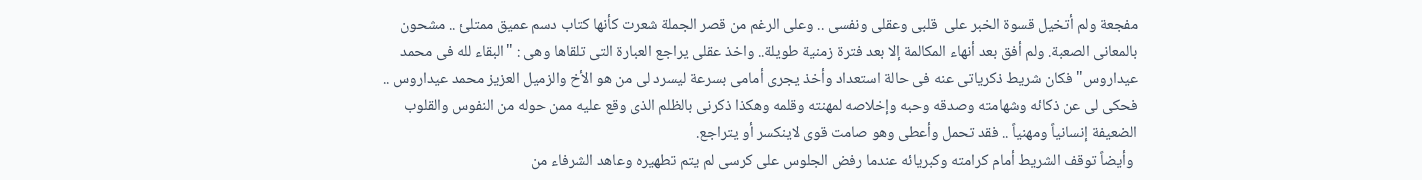مفجعة ولم أتخيل قسوة الخبر على  قلبى وعقلى ونفسى .. وعلى الرغم من قصر الجملة شعرت كأنها كتاب دسم عميق ممتلئ .. مشحون بالمعانى الصعبة. ولم أفق بعد أنهاء المكالمة إلا بعد فترة زمنية طويلة.. واخذ عقلى يراجع العبارة التى تلقاها وهى : "البقاء لله فى محمد عيداروس" فكان شريط ذكرياتى عنه فى حالة استعداد وأخذ يجرى أمامى بسرعة ليسرد لى من هو الأخ والزميل العزيز محمد عيداروس .. فحكى لى عن ذكائه وشهامته وصدقه وحبه وإخلاصه لمهنته وقلمه وهكذا ذكرنى بالظلم الذى وقع عليه ممن حوله من النفوس والقلوب الضعيفة إنسانياً ومهنياً .. فقد تحمل وأعطى وهو صامت قوى لاينكسر أو يتراجع.
 وأيضاً توقف الشريط أمام كرامته وكبريائه عندما رفض الجلوس على كرسى لم يتم تطهيره وعاهد الشرفاء من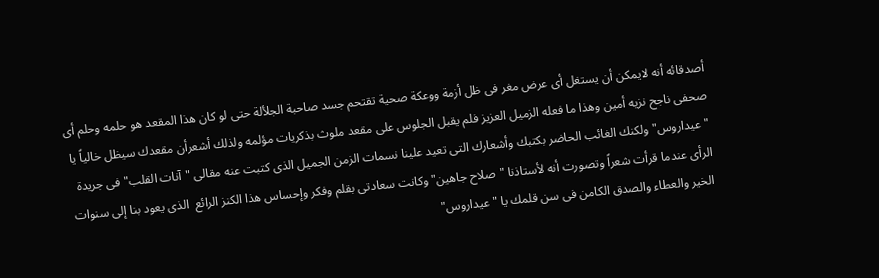أصدقائه أنه لايمكن أن يستغل أى عرض مغر فى ظل أزمة ووعكة صحية تقتحم جسد صاحبة الجلألة حتى لو كان هذا المقعد هو حلمه وحلم أى صحفى ناجح نزيه أمين وهذا ما فعله الزميل العزيز فلم يقبل الجلوس على مقعد ملوث بذكريات مؤلمه ولذلك أشعرأن مقعدك سيظل خالياً يا "عيداروس" ولكنك الغائب الحاضر بكتبك وأشعارك التى تعيد علينا نسمات الزمن الجميل الذى كتبت عنه مقالى "آنات القلب" فى جريدة الرأى عندما قرأت شعراً وتصورت أنه لأستاذنا "صلاح جاهين" وكانت سعادتى بقلم وفكر وإحساس هذا الكنز الرائع  الذى يعود بنا إلى سنوات الخير والعطاء والصدق الكامن فى سن قلمك يا "عيداروس"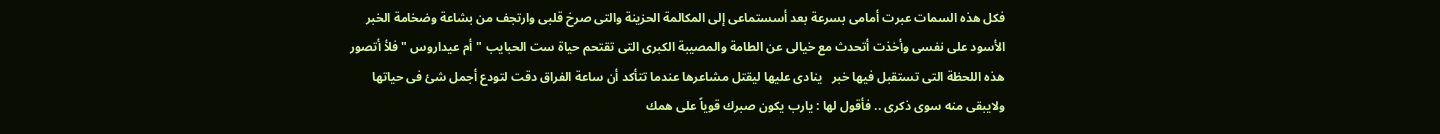فكل هذه السمات عبرت أمامى بسرعة بعد أسستماعى إلى المكالمة الحزينة والتى صرخ قلبى وارتجف من بشاعة وضخامة الخبر الأسود على نفسى وأخذت أتحدث مع خيالى عن الطامة والمصيبة الكبرى التى تقتحم حياة ست الحبايب "أم عيداروس " فلأ أتصور هذه اللحظة التى تستقبل فيها خبر   ينادى عليها ليقتل مشاعرها عندما تتأكد أن ساعة الفراق دقت لتودع أجمل شئ فى حياتها ولايبقى منه سوى ذكرى .. فأقول لها : يارب يكون صبرك قوياً على همك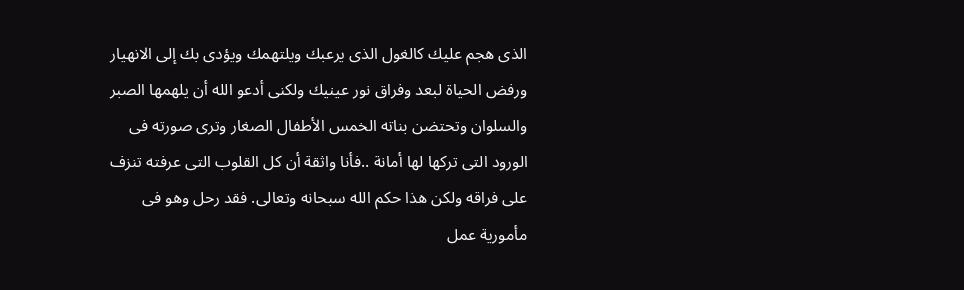الذى هجم عليك كالغول الذى يرعبك ويلتهمك ويؤدى بك إلى الانهيار ورفض الحياة لبعد وفراق نور عينيك ولكنى أدعو الله أن يلهمها الصبر والسلوان وتحتضن بناته الخمس الأطفال الصغار وترى صورته فى الورود التى تركها لها أمانة ..فأنا واثقة أن كل القلوب التى عرفته تنزف على فراقه ولكن هذا حكم الله سبحانه وتعالى. فقد رحل وهو فى مأمورية عمل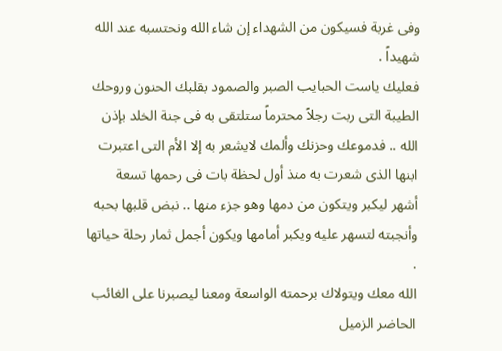وفى غربة فسيكون من الشهداء إن شاء الله ونحتسبه عند الله شهيداً .
فعليك ياست الحبايب الصبر والصمود بقلبك الحنون وروحك الطيبة التى ربت رجلاً محترماً ستلتقى به فى جنة الخلد بإذن الله .. فدموعك وحزنك وألمك لايشعر به إلا الأم التى اعتبرت ابنها الذى شعرت به منذ أول لحظة بات فى رحمها تسعة أشهر ليكبر ويتكون من دمها وهو جزء منها .. نبض قلبها بحبه وأنجبته لتسهر عليه ويكبر أمامها ويكون أجمل ثمار رحلة حياتها .
الله معك ويتولاك برحمته الواسعة ومعنا ليصبرنا على الغائب الحاضر الزميل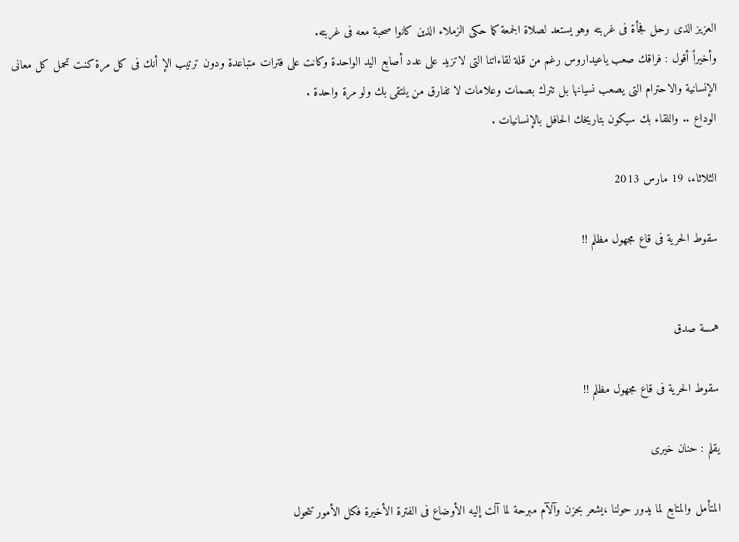العزيز الذى رحل فجأة فى غربته وهو يستعد لصلاة الجمعة كما حكى الزملاء الذين كانوا صحبة معه فى غربته.
وأخيراً أقول : فراقك صعب ياعيداروس رغم من قلة لقاءاتنا التى لاتزيد على عدد أصابع اليد الواحدة وكانت على فترات متباعدة ودون ترتيب الإ أنك فى كل مرة كنت تحمل كل معانى الإنسانية والاحترام التى يصعب نسيانها بل تترك بصمات وعلامات لا تفارق من يلتقى بك ولو مرة واحدة .
الوداع .. واللقاء بك سيكون بتاريخك الحافل بالإنسانيات .

الثلاثاء، 19 مارس 2013

سقوط الحرية فى قاع مجهول مظلم !!


همسة صدق

سقوط الحرية فى قاع مجهول مظلم !!

يقلم : حنان خيرى

المتأمل والمتابع لما يدور حولنا ،يشعر بحزن وآلآم مبرحة لما آلت إليه الأوضاع فى الفترة الأخيرة فكل الأمور تتحول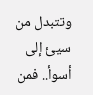وتتبدل من سيئ إلى أسوأ.. فمن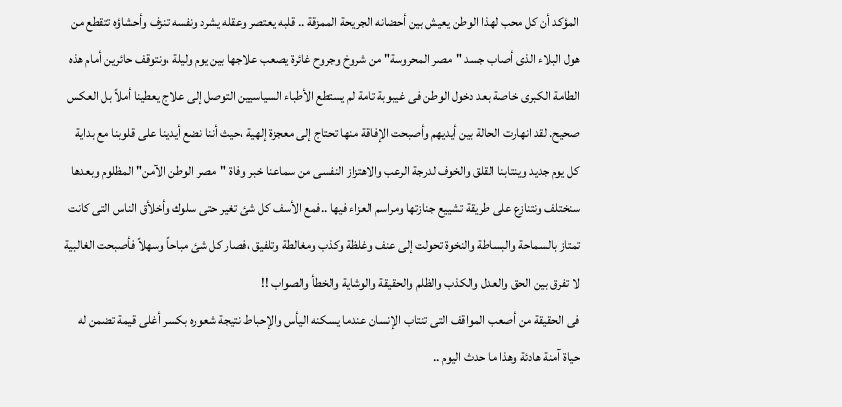المؤكد أن كل محب لهذا الوطن يعيش بين أحضانه الجريحة الممزقة .. قلبه يعتصر وعقله يشرد ونفسه تنزف وأحشاؤه تتقطع من هول البلاء الذى أصاب جسد "مصر المحروسة" من شروخ وجروح غائرة يصعب علاجها بين يوم وليلة ،ونتوقف حائرين أمام هذه الطامة الكبرى خاصة بعد دخول الوطن فى غيبوبة تامة لم يستطع الأطباء السياسيين التوصل إلى علاج يعطينا أملاً بل العكس صحيح. لقد انهارت الحالة بين أيديهم وأصبحت الإفاقة منها تحتاج إلى معجزة إلهية ،حيث أننا نضع أيدينا على قلوبنا مع بداية كل يوم جديد وينتابنا القلق والخوف لدرجة الرعب والاهتزاز النفسى من سماعنا خبر وفاة "مصر الوطن الآمن" المظلوم وبعدها سنختلف ونتنازع على طريقة تشييع جنازتها ومراسم العزاء فيها ..فمع الأسف كل شئ تغير حتى سلوك وأخلأق الناس التى كانت تمتاز بالسماحة والبساطة والنخوة تحولت إلى عنف وغلظة وكذب ومغالطة وتلفيق ،فصار كل شئ مباحاً وسهلاً فأصبحت الغالبية لا تفرق بين الحق والعدل والكذب والظلم والحقيقة والوشاية والخطأ والصواب !!
فى الحقيقة من أصعب المواقف التى تنتاب الإنسان عندما يسكنه اليأس والإحباط نتيجة شعوره بكسر أغلى قيمة تضمن له حياة آمنة هادئة وهذا ما حدث اليوم ..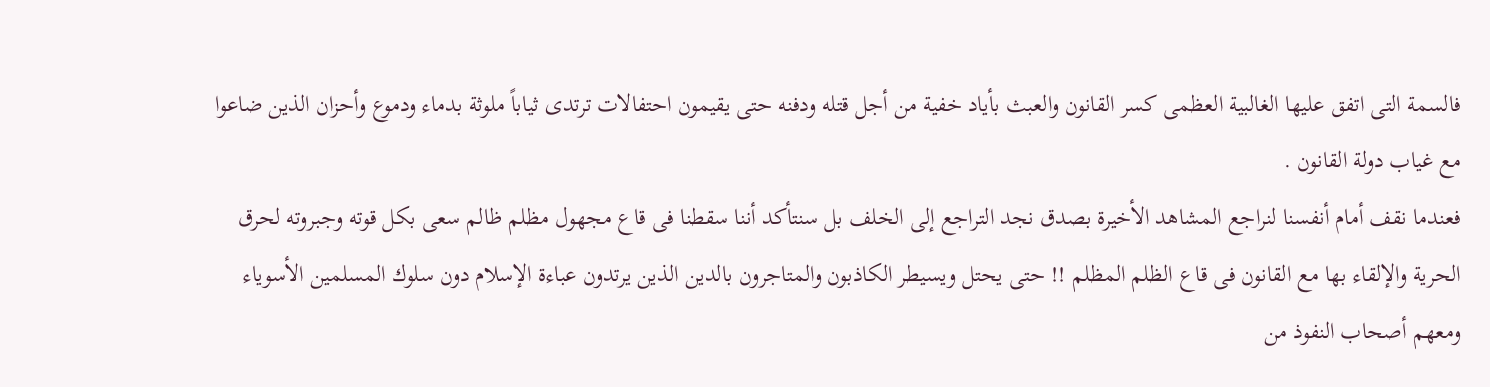فالسمة التى اتفق عليها الغالبية العظمى كسر القانون والعبث بأياد خفية من أجل قتله ودفنه حتى يقيمون احتفالات ترتدى ثياباً ملوثة بدماء ودموع وأحزان الذين ضاعوا مع غياب دولة القانون .
فعندما نقف أمام أنفسنا لنراجع المشاهد الأخيرة بصدق نجد التراجع إلى الخلف بل سنتأكد أننا سقطنا فى قاع مجهول مظلم ظالم سعى بكل قوته وجبروته لحرق الحرية والإلقاء بها مع القانون فى قاع الظلم المظلم !! حتى يحتل ويسيطر الكاذبون والمتاجرون بالدين الذين يرتدون عباءة الإسلام دون سلوك المسلمين الأسوياء ومعهم أصحاب النفوذ من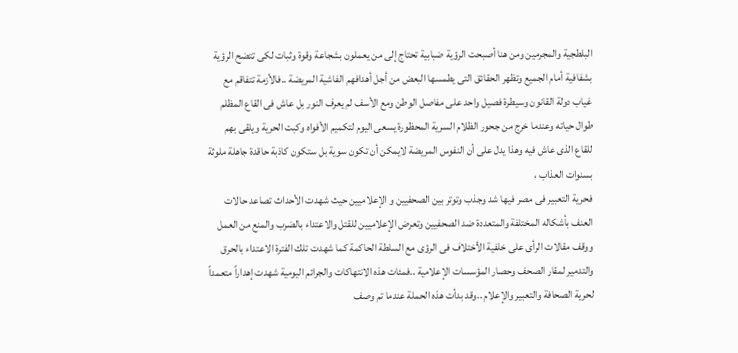البلطجية والمجرمين ومن هنا أصبحت الرؤية ضبابية تحتاج إلى من يعملون بشجاعة وقوة وثبات لكى تتضح الرؤية بشفافية أمام الجميع وتظهر الحقائق التى يطمسها البعض من أجل أهدافهم الفاشية المريضة ..فالأزمة تتفاقم مع غياب دولة القانون وسيطرة فصيل واحد على مفاصل الوطن ومع الأسف لم يعرف النور بل عاش فى القاع المظلم طوال حياته وعندما خرج من جحور الظلام السرية المحظورة يسعى اليوم لتكميم الأفواه وكبت الحرية ويلقى بهم للقاع الذى عاش فيه وهذا يدل على أن النفوس المريضة لايمكن أن تكون سوية بل ستكون كاذبة حاقدة جاهلة ملوثة بسنوات العذاب ،
فحرية التعبير فى مصر فيها شد وجذب وتوتر بين الصحفيين و الإعلاميين حيث شهدت الأحداث تصاعد حالات العنف بأشكاله المختلفة والمتعددة ضد الصحفيين وتعرض الإعلاميين للقتل والاعتداء بالضرب والمنع من العمل ووقف مقالات الرأى على خلفية الأختلاف فى الرؤى مع السلطة الحاكمة كما شهدت تلك الفترة الاعتداء بالحرق والتدمير لمقار الصحف وحصار المؤسسات الإعلامية ..فمئات هذه الانتهاكات والجرائم اليومية شهدت إهداراً متعمداً لحرية الصحافة والتعبير والإعلام ..وقد بدأت هذه الحملة عندما تم وصف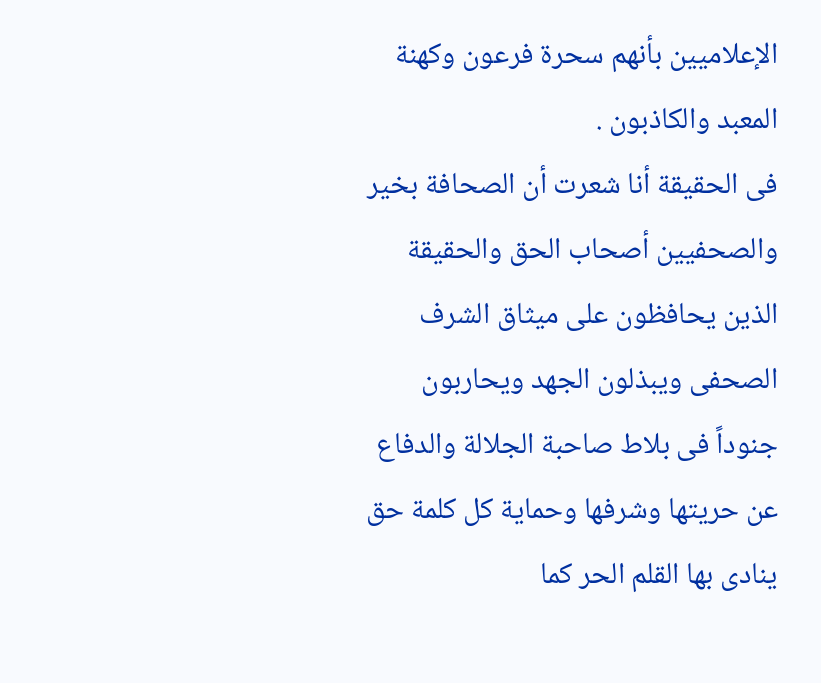الإعلاميين بأنهم سحرة فرعون وكهنة المعبد والكاذبون .
فى الحقيقة أنا شعرت أن الصحافة بخير والصحفيين أصحاب الحق والحقيقة الذين يحافظون على ميثاق الشرف الصحفى ويبذلون الجهد ويحاربون جنوداً فى بلاط صاحبة الجلالة والدفاع عن حريتها وشرفها وحماية كل كلمة حق ينادى بها القلم الحر كما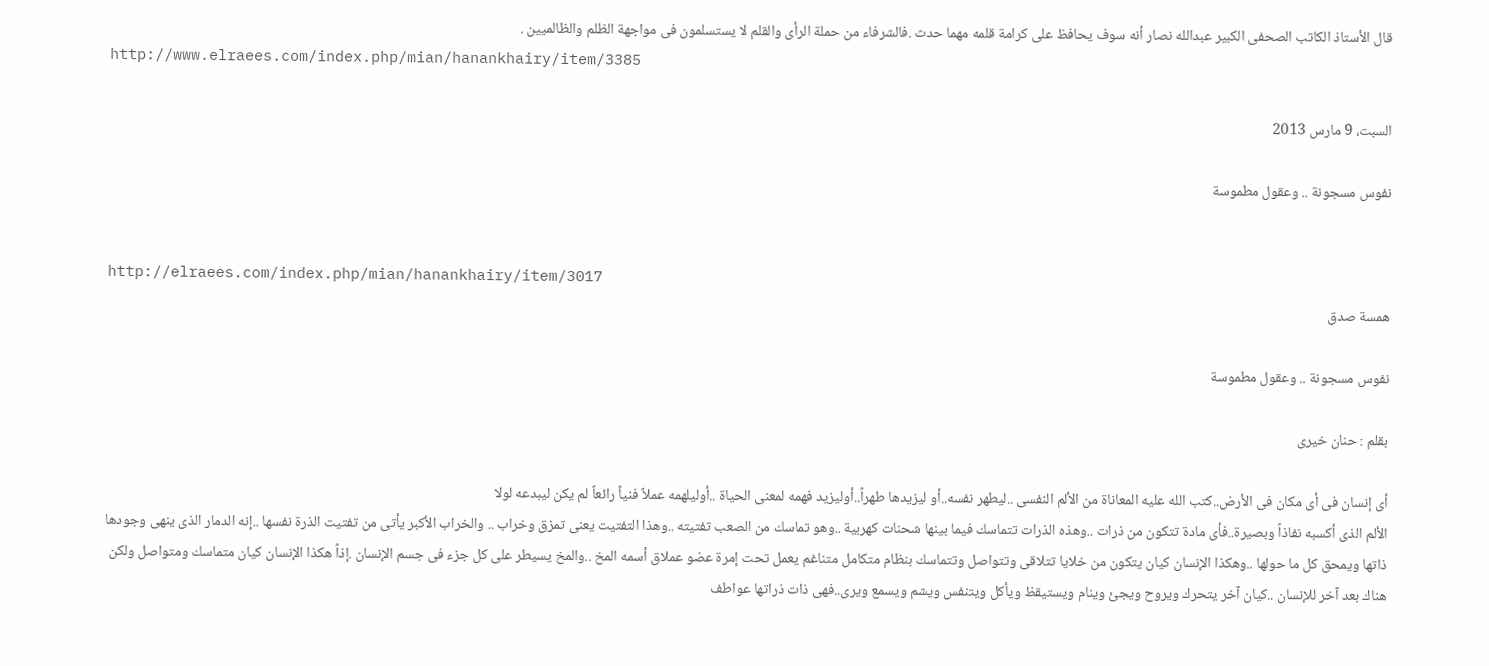قال الأستاذ الكاتب الصحفى الكبير عبدالله نصار أنه سوف يحافظ على كرامة قلمه مهما حدث .فالشرفاء من حملة الرأى والقلم لا يستسلمون فى مواجهة الظلم والظالميين .
http://www.elraees.com/index.php/mian/hanankhairy/item/3385

السبت، 9 مارس 2013

نفوس مسجونة .. وعقول مطموسة


http://elraees.com/index.php/mian/hanankhairy/item/3017
همسة صدق

نفوس مسجونة .. وعقول مطموسة

بقلم : حنان خيرى

أى إنسان فى أى مكان فى الأرض..كتب الله عليه المعاناة من الألم النفسى ..ليطهر نفسه..أو ليزيدها طهراً..أوليزيد فهمه لمعنى الحياة ..أوليلهمه عملاً فنياً رائعاً لم يكن ليبدعه لولا
الألم الذى أكسبه نفاذاً وبصيرة..فأى مادة تتكون من ذرات ..وهذه الذرات تتماسك فيما بينها شحنات كهربية ..وهو تماسك من الصعب تفتيته ..وهذا التفتيت يعنى تمزق وخراب .. والخراب الأكبر يأتى من تفتيت الذرة نفسها ..إنه الدمار الذى ينهى وجودها ذاتها ويمحق كل ما حولها ..وهكذا الإنسان كيان يتكون من خلايا تتلاقى وتتواصل وتتماسك بنظام متكامل متناغم يعمل تحت إمرة عضو عملاق أسمه المخ ..والمخ يسيطر على كل جزء فى جسم الإنسان .إذاً هكذا الإنسان كيان متماسك ومتواصل ولكن هناك بعد آخر للإنسان ..كيان آخر يتحرك ويروح ويجئ وينام ويستيقظ ويأكل ويتنفس ويشم ويسمع ويرى..فهى ذات ذراتها عواطف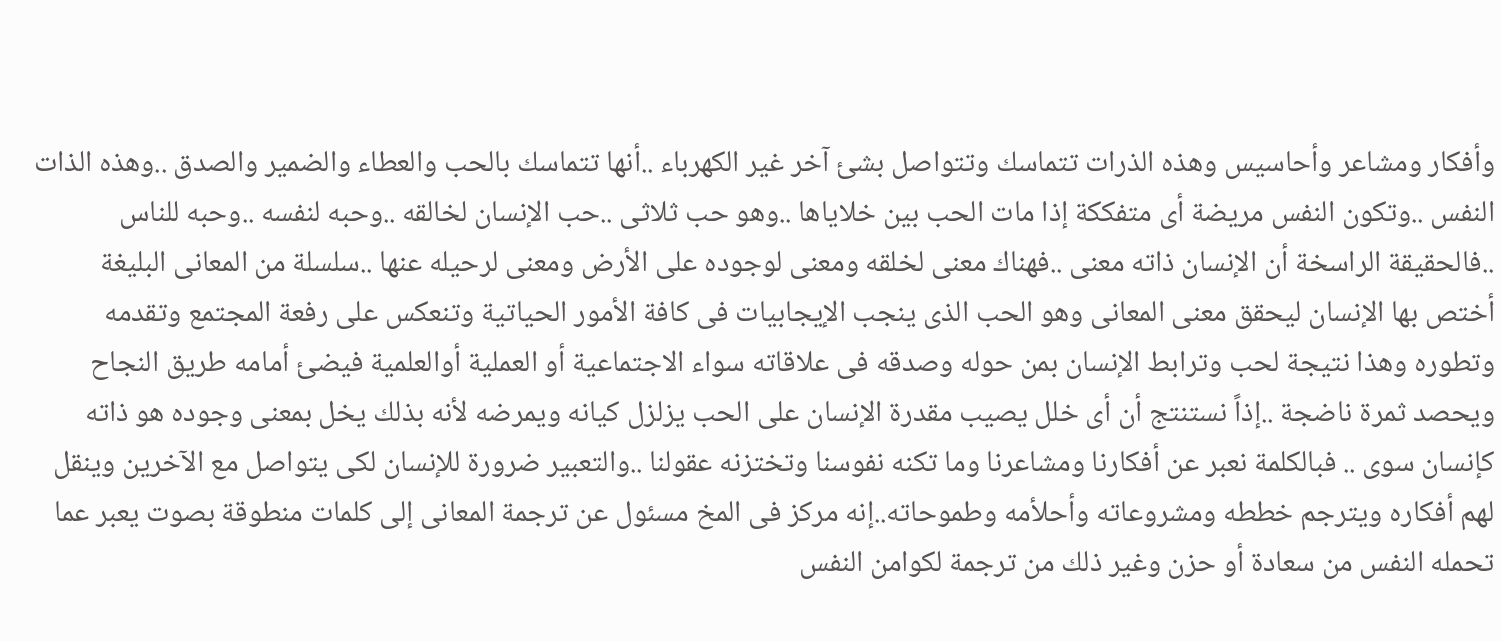وأفكار ومشاعر وأحاسيس وهذه الذرات تتماسك وتتواصل بشئ آخر غير الكهرباء ..أنها تتماسك بالحب والعطاء والضمير والصدق ..وهذه الذات النفس ..وتكون النفس مريضة أى متفككة إذا مات الحب بين خلاياها ..وهو حب ثلاثى ..حب الإنسان لخالقه ..وحبه لنفسه ..وحبه للناس ..فالحقيقة الراسخة أن الإنسان ذاته معنى ..فهناك معنى لخلقه ومعنى لوجوده على الأرض ومعنى لرحيله عنها ..سلسلة من المعانى البليغة أختص بها الإنسان ليحقق معنى المعانى وهو الحب الذى ينجب الإيجابيات فى كافة الأمور الحياتية وتنعكس على رفعة المجتمع وتقدمه وتطوره وهذا نتيجة لحب وترابط الإنسان بمن حوله وصدقه فى علاقاته سواء الاجتماعية أو العملية أوالعلمية فيضئ أمامه طريق النجاح ويحصد ثمرة ناضجة ..إذاً نستنتج أن أى خلل يصيب مقدرة الإنسان على الحب يزلزل كيانه ويمرضه لأنه بذلك يخل بمعنى وجوده هو ذاته كإنسان سوى .. فبالكلمة نعبر عن أفكارنا ومشاعرنا وما تكنه نفوسنا وتختزنه عقولنا ..والتعبير ضرورة للإنسان لكى يتواصل مع الآخرين وينقل لهم أفكاره ويترجم خططه ومشروعاته وأحلأمه وطموحاته..إنه مركز فى المخ مسئول عن ترجمة المعانى إلى كلمات منطوقة بصوت يعبر عما تحمله النفس من سعادة أو حزن وغير ذلك من ترجمة لكوامن النفس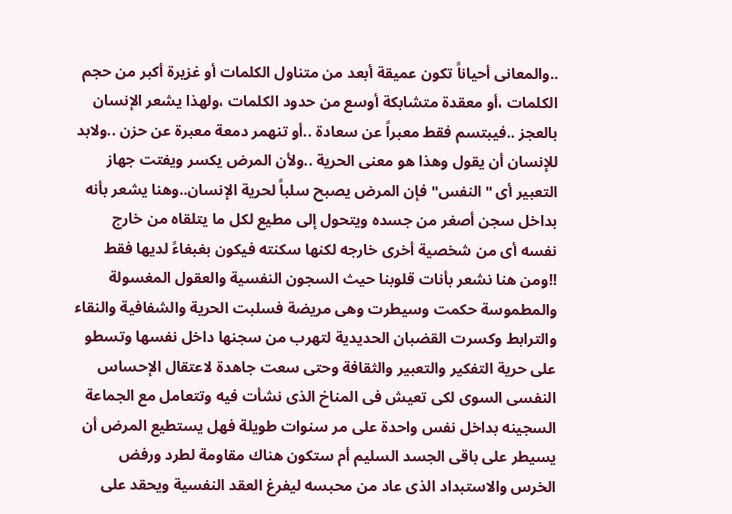..والمعانى أحياناً تكون عميقة أبعد من متناول الكلمات أو غزيرة أكبر من حجم الكلمات ،أو معقدة متشابكة أوسع من حدود الكلمات ،ولهذا يشعر الإنسان بالعجز ..فيبتسم فقط معبراً عن سعادة ..أو تنهمر دمعة معبرة عن حزن ..ولابد للإنسان أن يقول وهذا هو معنى الحرية ..ولأن المرض يكسر ويفتت جهاز التعبير أى "النفس" فإن المرض يصبح سلباً لحرية الإنسان..وهنا يشعر بأنه بداخل سجن أصغر من جسده ويتحول إلى مطيع لكل ما يتلقاه من خارج نفسه أى من شخصية أخرى خارجه لكنها سكنته فيكون بغبغاءً لديها فقط !!ومن هنا نشعر بأنات قلوبنا حيث السجون النفسية والعقول المغسولة والمطموسة حكمت وسيطرت وهى مريضة فسلبت الحرية والشفافية والنقاء والترابط وكسرت القضبان الحديدية لتهرب من سجنها داخل نفسها وتسطو على حرية التفكير والتعبير والثقافة وحتى سعت جاهدة لاعتقال الإحساس النفسى السوى لكى تعيش فى المناخ الذى نشأت فيه وتتعامل مع الجماعة السجينه بداخل نفس واحدة على مر سنوات طويلة فهل يستطيع المرض أن يسيطر على باقى الجسد السليم أم ستكون هناك مقاومة لطرد ورفض الخرس والاستبداد الذى عاد من محبسه ليفرغ العقد النفسية ويحقد على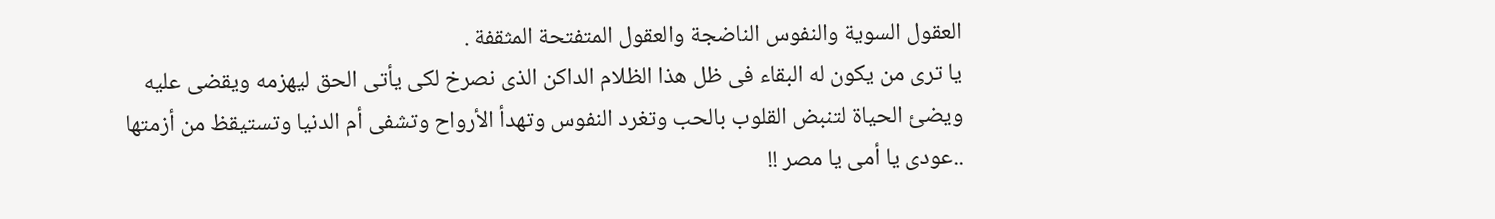العقول السوية والنفوس الناضجة والعقول المتفتحة المثقفة .
يا ترى من يكون له البقاء فى ظل هذا الظلام الداكن الذى نصرخ لكى يأتى الحق ليهزمه ويقضى عليه ويضئ الحياة لتنبض القلوب بالحب وتغرد النفوس وتهدأ الأرواح وتشفى أم الدنيا وتستيقظ من أزمتها ..عودى يا أمى يا مصر !!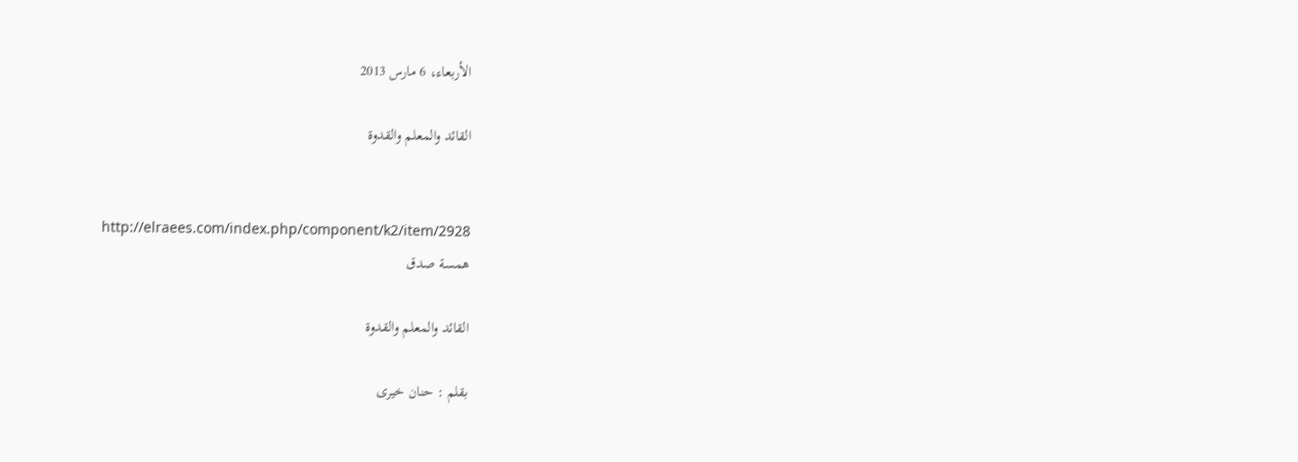الأربعاء، 6 مارس 2013

القائد والمعلم والقدوة


http://elraees.com/index.php/component/k2/item/2928
همسة صدق

القائد والمعلم والقدوة

بقلم : حنان خيرى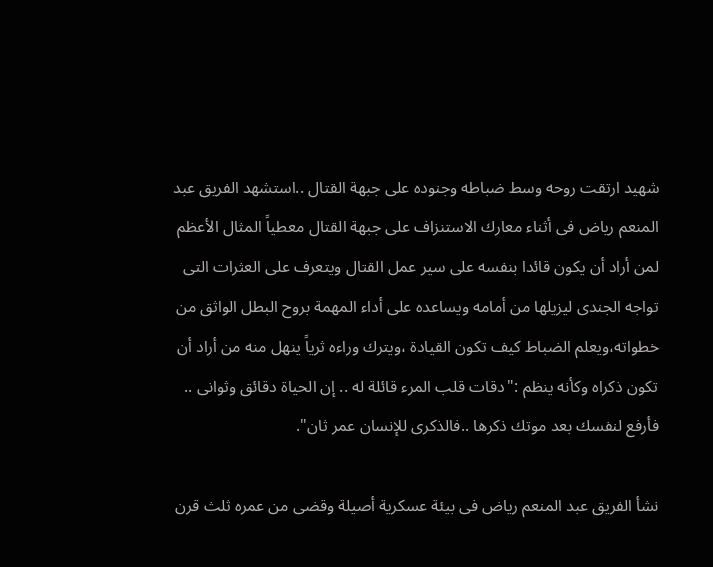شهيد ارتقت روحه وسط ضباطه وجنوده على جبهة القتال ..استشهد الفريق عبد المنعم رياض فى أثناء معارك الاستنزاف على جبهة القتال معطياً المثال الأعظم لمن أراد أن يكون قائدا بنفسه على سير عمل القتال ويتعرف على العثرات التى تواجه الجندى ليزيلها من أمامه ويساعده على أداء المهمة بروح البطل الواثق من خطواته،ويعلم الضباط كيف تكون القيادة ،ويترك وراءه ثرياً ينهل منه من أراد أن تكون ذكراه وكأنه ينظم :"دقات قلب المرء قائلة له .. إن الحياة دقائق وثوانى .. فأرفع لنفسك بعد موتك ذكرها ..فالذكرى للإنسان عمر ثان".

نشأ الفريق عبد المنعم رياض فى بيئة عسكرية أصيلة وقضى من عمره ثلث قرن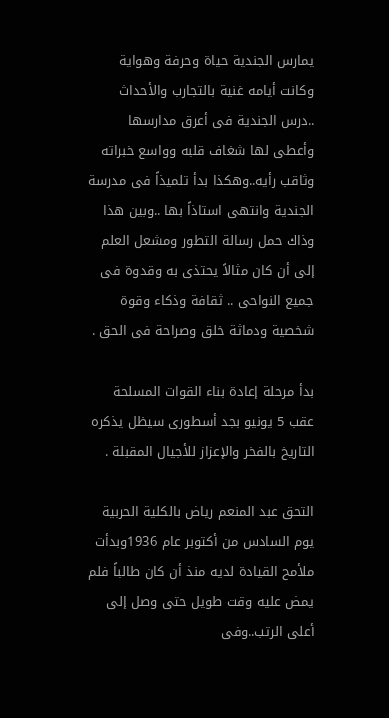يمارس الجندية حياة وحرفة وهواية وكانت أيامه غنية بالتجارب والأحداث ..درس الجندية فى أعرق مدارسها وأعطى لها شغاف قلبه وواسع خبراته وثاقب رأيه..وهكذا بدأ تلميذاً فى مدرسة الجندية وانتهى استاذاً بها ..وبين هذا وذاك حمل رسالة التطور ومشعل العلم إلى أن كان مثالاً يحتذى به وقدوة فى جميع النواحى .. ثقافة وذكاء وقوة شخصية ودماثة خلق وصراحة فى الحق .

بدأ مرحلة إعادة بناء القوات المسلحة عقب 5 يونيو بجد أسطورى سيظل يذكره التاريخ بالفخر والإعزاز للأجيال المقبلة .

التحق عبد المنعم رياض بالكلية الحربية يوم السادس من أكتوبر عام 1936وبدأت ملأمح القيادة لديه منذ أن كان طالباً فلم يمض عليه وقت طويل حتى وصل إلى أعلى الرتب..وفى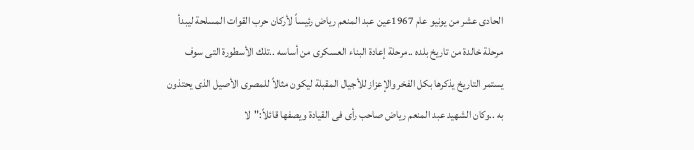الحادى عشر من يونيو عام 1967عين عبد المنعم رياض رئيساً لأركان حرب القوات المسلحة ليبدأ مرحلة خالدة من تاريخ بلده ..مرحلة إعادة البناء العسكرى من أساسه ..تلك الأسطورة التى سوف يستمر التاريخ يذكرها بكل الفخر والإعزاز للأجيال المقبلة ليكون مثالاً للمصرى الأصيل الذى يحتذون به ..وكان الشهيد عبد المنعم رياض صاحب رأى فى القيادة ويصفها قائلاً:"لا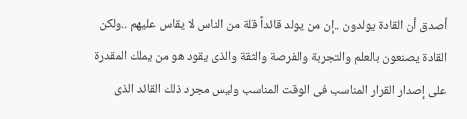أصدق أن القادة يولدون ..إن من يولد قائداً قلة من الناس لا يقاس عليهم ..ولكن القادة يصنعون بالعلم والتجربة والفرصة والثقة والذى يقود هو من يملك المقدرة على إصدار القرار المناسب فى الوقت المناسب وليس مجرد ذلك القائد الذى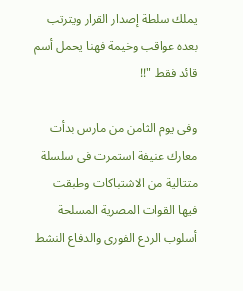يملك سلطة إصدار القرار ويترتب بعده عواقب وخيمة فهنا يحمل أسم قائد فقط "!!

وفى يوم الثامن من مارس بدأت معارك عنيفة استمرت فى سلسلة متتالية من الاشتباكات وطبقت فيها القوات المصرية المسلحة أسلوب الردع الفورى والدفاع النشط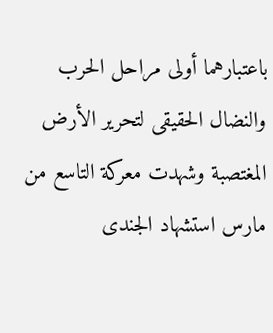باعتبارهما أولى مراحل الحرب والنضال الحقيقى لتحرير الأرض المغتصبة وشهدت معركة التاسع من مارس استشهاد الجندى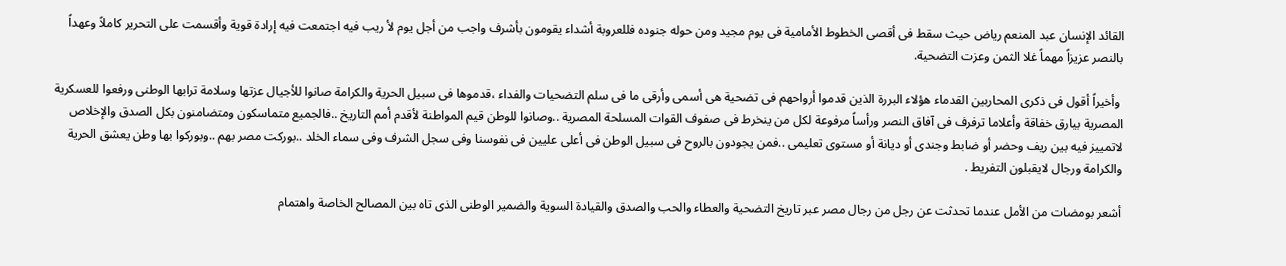القائد الإنسان عبد المنعم رياض حيث سقط فى أقصى الخطوط الأمامية فى يوم مجيد ومن حوله جنوده فللعروبة أشداء يقومون بأشرف واجب من أجل يوم لأ ريب فيه اجتمعت فيه إرادة قوية وأقسمت على التحرير كاملاً وعهداً بالنصر عزيزاً مهماً غلا الثمن وعزت التضحية.

 وأخيراً أقول فى ذكرى المحاربين القدماء هؤلاء البررة الذين قدموا أرواحهم فى تضحية هى أسمى وأرقى ما فى سلم التضحيات والفداء ،قدموها فى سبيل الحرية والكرامة صانوا للأجيال عزتها وسلامة ترابها الوطنى ورفعوا للعسكرية المصرية بيارق خفاقة وأعلاما ترفرف فى آفاق النصر ورأساً مرفوعة لكل من ينخرط فى صفوف القوات المسلحة المصرية ..وصانوا للوطن قيم المواطنة لأقدم أمم التاريخ ..فالجميع متماسكون ومتضامنون بكل الصدق والإخلاص لاتمييز فيه بين ريف وحضر أو ضابط وجندى أو ديانة أو مستوى تعليمى ..فمن يجودون بالروح فى سبيل الوطن فى أعلى عليين فى نفوسنا وفى سجل الشرف وفى سماء الخلد ..بوركت مصر بهم ..وبوركوا بها وطن يعشق الحرية والكرامة ورجال لايقبلون التفريط .

أشعر بومضات من الأمل عندما تحدثت عن رجل من رجال مصر عبر تاريخ التضحية والعطاء والحب والصدق والقيادة السوية والضمير الوطنى الذى تاه بين المصالح الخاصة واهتمام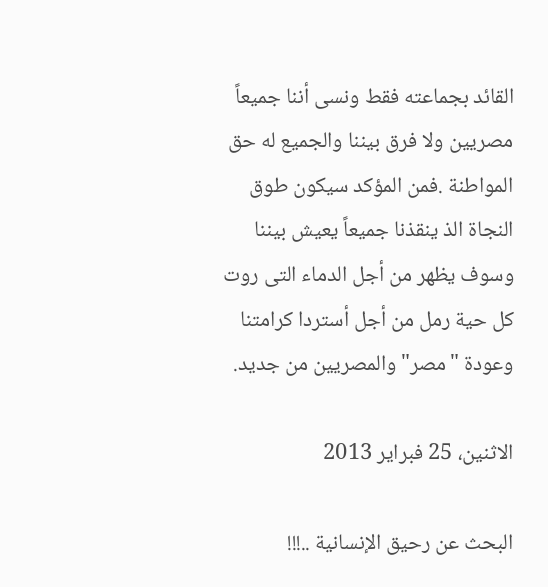القائد بجماعته فقط ونسى أننا جميعاً مصريين ولا فرق بيننا والجميع له حق المواطنة .فمن المؤكد سيكون طوق النجاة الذ ينقذنا جميعاً يعيش بيننا وسوف يظهر من أجل الدماء التى روت كل حية رمل من أجل أستردا كرامتنا وعودة "مصر" والمصريين من جديد.

الاثنين، 25 فبراير 2013

البحث عن رحيق الإنسانية ..!!!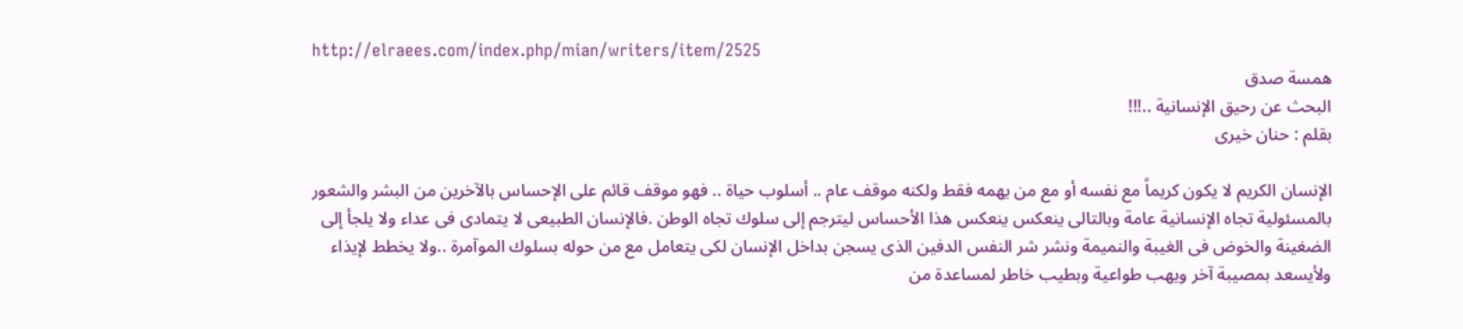http://elraees.com/index.php/mian/writers/item/2525
همسة صدق
البحث عن رحيق الإنسانية ..!!!
بقلم : حنان خيرى

الإنسان الكريم لا يكون كريماً مع نفسه أو مع من يهمه فقط ولكنه موقف عام .. أسلوب حياة .. فهو موقف قائم على الإحساس بالآخرين من البشر والشعور بالمسئولية تجاه الإنسانية عامة وبالتالى ينعكس ينعكس هذا الأحساس ليترجم إلى سلوك تجاه الوطن .فالإنسان الطبيعى لا يتمادى فى عداء ولا يلجأ إلى الضغينة والخوض فى الغيبة والنميمة ونشر شر النفس الدفين الذى يسجن بداخل الإنسان لكى يتعامل مع من حوله بسلوك الموآمرة ..ولا يخطط لإيذاء ولأيسعد بمصيبة آخر ويهب طواعية وبطيب خاطر لمساعدة من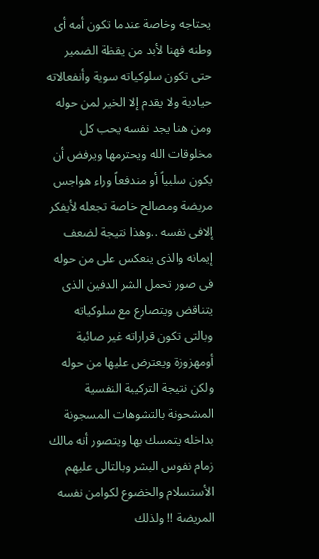يحتاجه وخاصة عندما تكون أمه أى وطنه فهنا لأبد من يقظة الضمير حتى تكون سلوكياته سوية وأنفعالاته حيادية ولا يقدم إلا الخير لمن حوله ومن هنا يجد نفسه يحب كل مخلوقات الله ويحترمها ويرفض أن يكون سلبياً أو مندفعاً وراء هواجس مريضة ومصالح خاصة تجعله لأيفكر إلافى نفسه ..وهذا نتيجة لضعف إيمانه والذى ينعكس على من حوله فى صور تحمل الشر الدفين الذى يتناقض ويتصارع مع سلوكياته وبالتى تكون قراراته غير صائبة أومهزوزة ويعترض عليها من حوله ولكن نتيجة التركيبة النفسية المشحونة بالتشوهات المسجونة بداخله يتمسك بها ويتصور أنه مالك زمام نفوس البشر وبالتالى عليهم الأستسلام والخضوع لكوامن نفسه المريضة !! ولذلك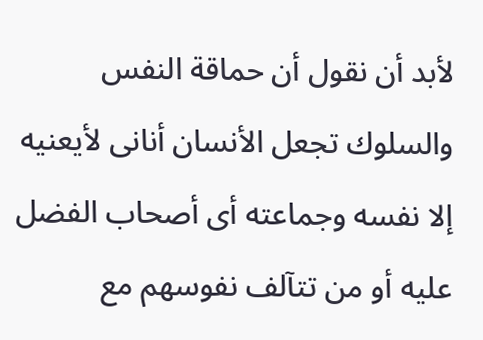لأبد أن نقول أن حماقة النفس والسلوك تجعل الأنسان أنانى لأيعنيه إلا نفسه وجماعته أى أصحاب الفضل عليه أو من تتآلف نفوسهم مع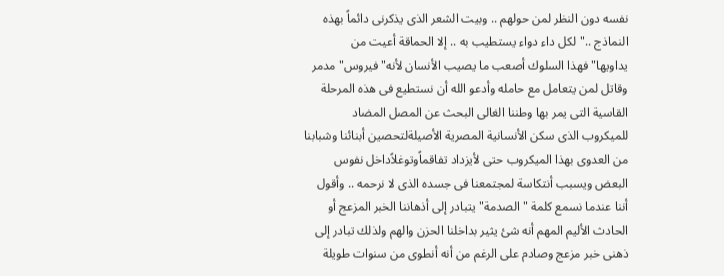نفسه دون النظر لمن حولهم .. وبيت الشعر الذى يذكرنى دائماً بهذه النماذج .."لكل داء دواء يستطيب به .. إلا الحماقة أعيت من يداويها"فهذا السلوك أصعب ما يصيب الأنسان لأنه" فيروس"مدمر وقاتل لمن يتعامل مع حامله وأدعو الله أن نستطيع فى هذه المرحلة القاسية التى يمر بها وطننا الغالى البحث عن المصل المضاد للميكروب الذى سكن الأنسانية المصرية الأصيلةلتحصين أبنائنا وشبابنا من العدوى بهذا الميكروب حتى لأيزداد تفاقماًوتوغلاًداخل نفوس البعض ويسبب أنتكاسة لمجتمعنا فى جسده الذى لا نرحمه .. وأقول أننا عندما نسمع كلمة "الصدمة"يتبادر إلى أذهاننا الخبر المزعج أو الحادث الأليم المهم أنه شئ يثير بداخلنا الحزن والهم ولذلك تبادر إلى ذهنى خبر مزعج وصادم على الرغم من أنه أنطوى من سنوات طويلة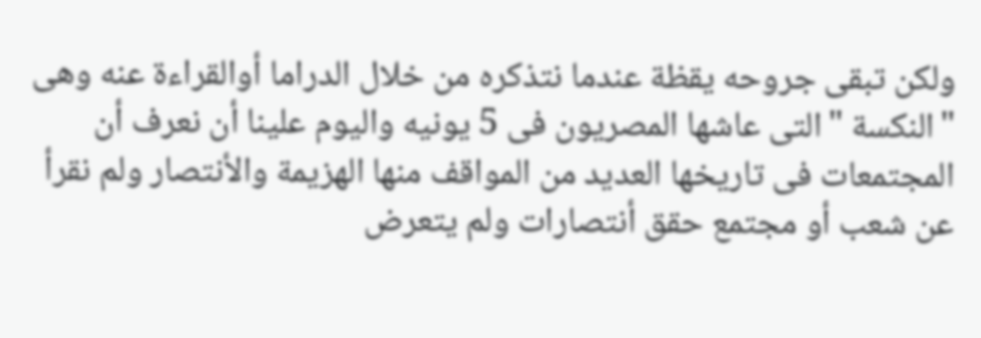ولكن تبقى جروحه يقظة عندما نتذكره من خلال الدراما أوالقراءة عنه وهى "النكسة "التى عاشها المصريون فى 5 يونيه واليوم علينا أن نعرف أن المجتمعات فى تاريخها العديد من المواقف منها الهزيمة والأنتصار ولم نقرأ عن شعب أو مجتمع حقق أنتصارات ولم يتعرض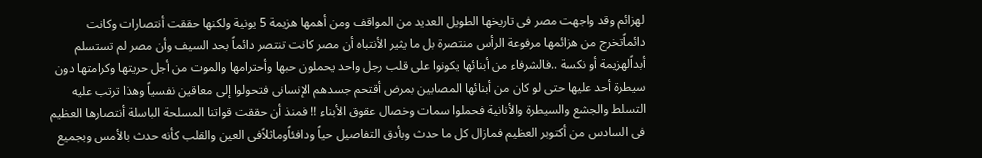لهزائم وقد واجهت مصر فى تاريخها الطويل العديد من المواقف ومن أهمها هزيمة 5 يونية ولكنها حققت أنتصارات وكانت دائماًتخرج من هزائمها مرفوعة الرأس منتصرة بل ما يثير الأنتباه أن مصر كانت تنتصر دائماً بحد السيف وأن مصر لم تستسلم أبداًلهزيمة أو نكسة ..فالشرفاء من أبنائها يكونوا على قلب رجل واحد يحملون حبها وأحترامها والموت من أجل حريتها وكرامتها دون سيطرة أحد عليها حتى لو كان من أبنائها المصابين بمرض أقتحم جسدهم الإنسانى فتحولوا إلى معاقين نفسياً وهذا ترتب عليه التسلط والجشع والسيطرة والأنانية فحملوا سمات وخصال عقوق الأبناء !! فمنذ أن حققت قواتنا المسلحة الباسلة أنتصارها العظيم فى السادس من أكتوبر العظيم فمازال كل ما حدث وبأدق التفاصيل حياً ودافئاًوماثلاًفى العين والقلب كأنه حدث بالأمس وبجميع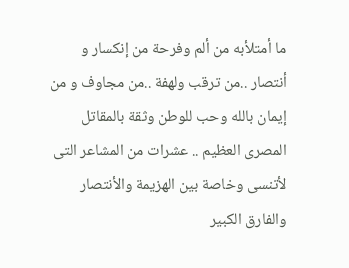ما أمتلأبه من ألم وفرحة من إنكسار و أنتصار ..من ترقب ولهفة ..من مجاوف و من إيمان بالله وحب للوطن وثقة بالمقاتل المصرى العظيم .. عشرات من المشاعر التى لأتنسى وخاصة بين الهزيمة والأنتصار والفارق الكبير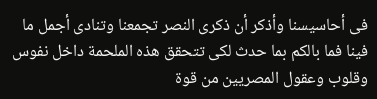فى أحاسيسنا وأذكر أن ذكرى النصر تجمعنا وتنادى أجمل ما فينا فما بالكم بما حدث لكى تتحقق هذه الملحمة داخل نفوس وقلوب وعقول المصريين من قوة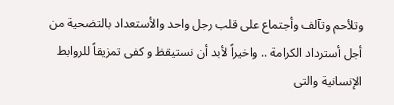وتلأحم وتآلف وأجتماع على قلب رجل واحد والأستعداد بالتضحية من أجل أسترداد الكرامة .. واخيراً لأبد أن نستيقظ و كفى تمزيقاً للروابط الإنسانية والتى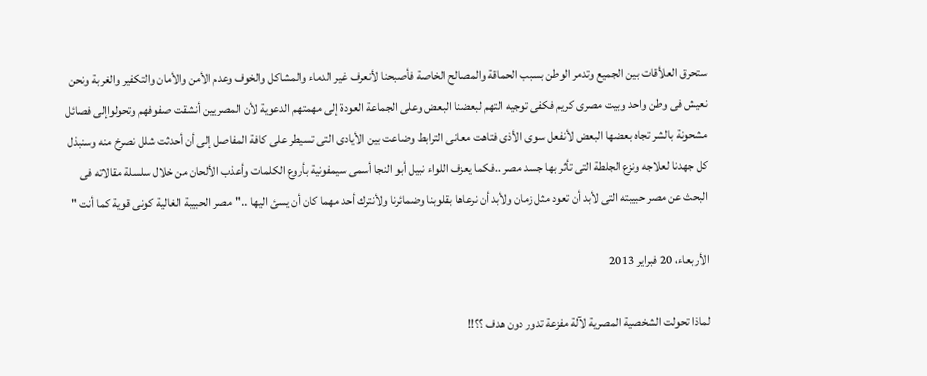ستحرق العلأقات بين الجميع وتدمر الوطن بسبب الحماقة والمصالح الخاصة فأصبحنا لأنعرف غير الدماء والمشاكل والخوف وعدم الأمن والأمان والتكفير والغربة ونحن نعيش فى وطن واحد وبيت مصرى كريم فكفى توجيه التهم لبعضنا البعض وعلى الجماعة العودة إلى مهمتهم الدعوية لأن المصريين أنشقت صفوفهم وتحولواإلى فصائل مشحونة بالشر تجاه بعضها البعض لأنفعل سوى الأذى فتاهت معانى الترابط وضاعت بين الأيادى التى تسيطر على كافة المفاصل إلى أن أحدثت شلل نصرخ منه وسنبذل كل جهدنا لعلاجه ونزع الجلطة التى تأثر بها جسد مصر ..فكما يعزف اللواء نبيل أبو النجا أسمى سيمفونية بأروع الكلمات وأعذب الألحان من خلال سلسلة مقالاته فى البحث عن مصر حبيبته التى لأبد أن تعود مثل زمان ولأبد أن نرعاها بقلوبنا وضمائرنا ولأنترك أحد مهما كان أن يسئ اليها .."مصر الحبيبة الغالية كونى قوية كما أنت "

الأربعاء، 20 فبراير 2013

لماذا تحولت الشخصية المصرية لآلة مفزعة تدور دون هدف ؟؟!!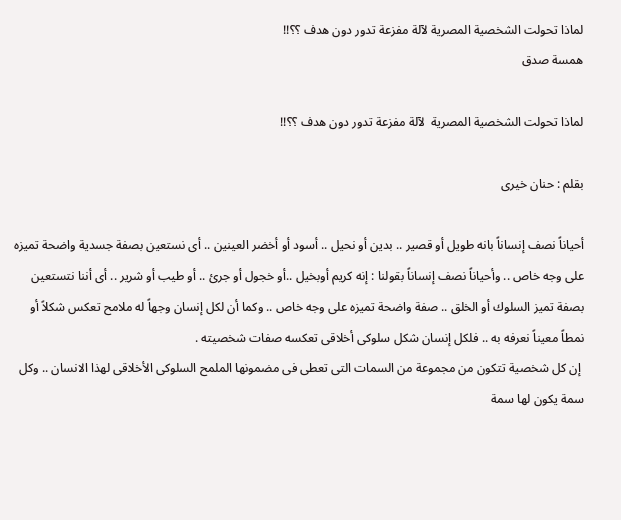لماذا تحولت الشخصية المصرية لآلة مفزعة تدور دون هدف ؟؟!!
همسة صدق

لماذا تحولت الشخصية المصرية  لآلة مفزعة تدور دون هدف ؟؟!!

بقلم : حنان خيرى

أحياناً نصف إنساناً بانه طويل أو قصير .. بدين أو نحيل .. أسود أو أخضر العينين .. أى نستعين بصفة جسدية واضحة تميزه على وجه خاص .. وأحياناً نصف إنساناً بقولنا : إنه كريم أوبخيل ..أو خجول أو جرئ .. أو طيب أو شرير .. أى أننا نتستعين بصفة تميز السلوك أو الخلق .. صفة واضحة تميزه على وجه خاص .. وكما أن لكل إنسان وجهاً له ملامح تعكس شكلاً أو نمطاً معيناً نعرفه به .. فلكل إنسان شكل سلوكى أخلاقى تعكسه صفات شخصيته .
 إن كل شخصية تتكون من مجموعة من السمات التى تعطى فى مضمونها الملمح السلوكى الأخلاقى لهذا الانسان .. وكل سمة يكون لها سمة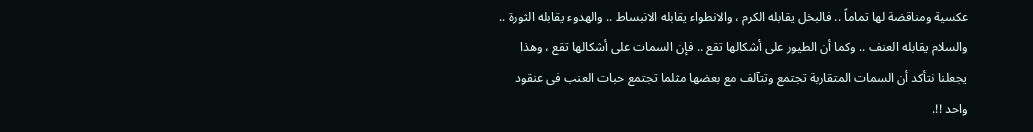عكسية ومناقضة لها تماماً .. فالبخل يقابله الكرم ، والانطواء يقابله الانبساط .. والهدوء يقابله الثورة .. والسلام يقابله العنف .. وكما أن الطيور على أشكالها تقع .. فإن السمات على أشكالها تقع ، وهذا يجعلنا نتأكد أن السمات المتقاربة تجتمع وتتآلف مع بعضها مثلما تجتمع حبات العنب فى عنقود واحد !!.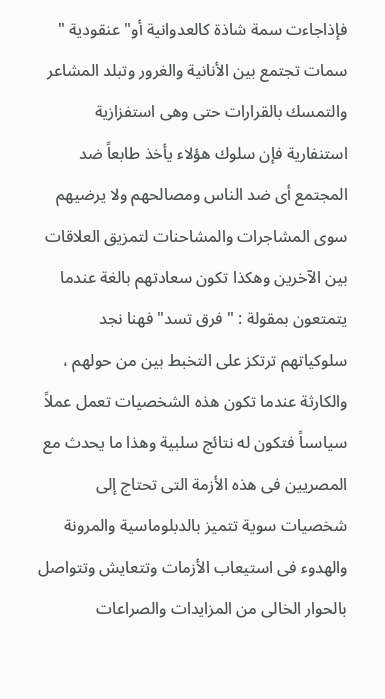فإذاجاءت سمة شاذة كالعدوانية أو" عنقودية " سمات تجتمع بين الأنانية والغرور وتبلد المشاعر والتمسك بالقرارات حتى وهى استفزازية استنفارية فإن سلوك هؤلاء يأخذ طابعاً ضد المجتمع أى ضد الناس ومصالحهم ولا يرضيهم سوى المشاجرات والمشاحنات لتمزيق العلاقات بين الآخرين وهكذا تكون سعادتهم بالغة عندما يتمتعون بمقولة : " فرق تسد" فهنا نجد سلوكياتهم ترتكز على التخبط بين من حولهم ، والكارثة عندما تكون هذه الشخصيات تعمل عملاً سياسىاً فتكون له نتائج سلبية وهذا ما يحدث مع المصريين فى هذه الأزمة التى تحتاج إلى شخصيات سوية تتميز بالدبلوماسية والمرونة والهدوء فى استيعاب الأزمات وتتعايش وتتواصل بالحوار الخالى من المزايدات والصراعات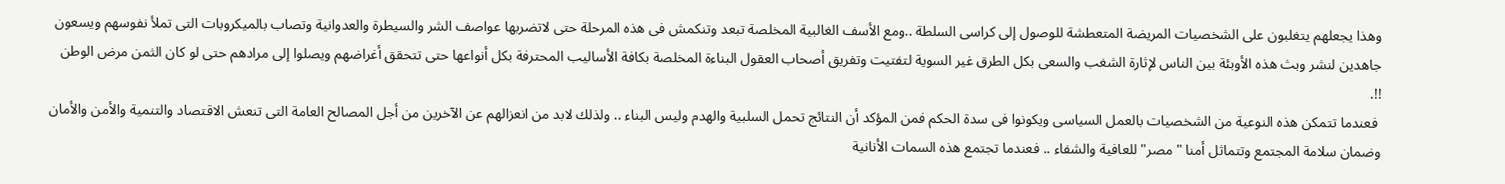وهذا يجعلهم يتغلبون على الشخصيات المريضة المتعطشة للوصول إلى كراسى السلطة ..ومع الأسف الغالبية المخلصة تبعد وتنكمش فى هذه المرحلة حتى لاتضربها عواصف الشر والسيطرة والعدوانية وتصاب بالميكروبات التى تملأ نفوسهم ويسعون جاهدين لنشر وبث هذه الأوبئة بين الناس لإثارة الشغب والسعى بكل الطرق غير السوية لتفتيت وتفريق أصحاب العقول البناءة المخلصة بكافة الأساليب المحترفة بكل أنواعها حتى تتحقق أغراضهم ويصلوا إلى مرادهم حتى لو كان الثمن مرض الوطن !!.
 فعندما تتمكن هذه النوعية من الشخصيات بالعمل السياسى ويكونوا فى سدة الحكم فمن المؤكد أن النتائج تحمل السلبية والهدم وليس البناء .. ولذلك لابد من انعزالهم عن الآخرين من أجل المصالح العامة التى تنعش الاقتصاد والتنمية والأمن والأمان وضمان سلامة المجتمع وتتماثل أمنا "مصر" للعافية والشفاء .. فعندما تجتمع هذه السمات الأنانية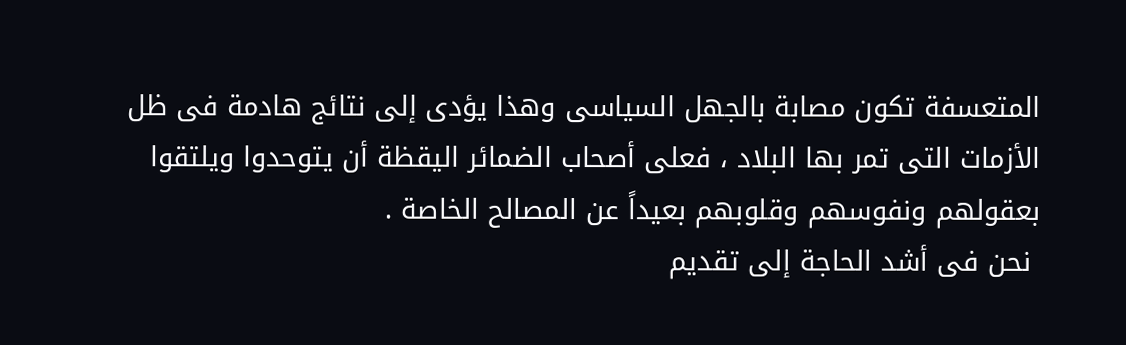المتعسفة تكون مصابة بالجهل السياسى وهذا يؤدى إلى نتائج هادمة فى ظل الأزمات التى تمر بها البلاد ، فعلى أصحاب الضمائر اليقظة أن يتوحدوا ويلتقوا بعقولهم ونفوسهم وقلوبهم بعيداً عن المصالح الخاصة .
 نحن فى أشد الحاجة إلى تقديم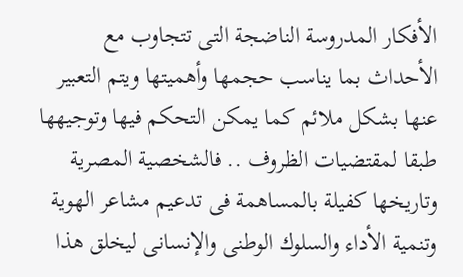الأفكار المدروسة الناضجة التى تتجاوب مع الأحداث بما يناسب حجمها وأهميتها ويتم التعبير عنها بشكل ملائم كما يمكن التحكم فيها وتوجيهها طبقا لمقتضيات الظروف .. فالشخصية المصرية وتاريخها كفيلة بالمساهمة فى تدعيم مشاعر الهوية وتنمية الأداء والسلوك الوطنى والإنسانى ليخلق هذا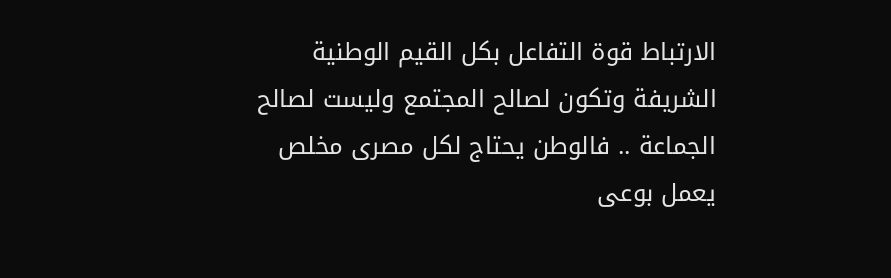الارتباط قوة التفاعل بكل القيم الوطنية الشريفة وتكون لصالح المجتمع وليست لصالح الجماعة .. فالوطن يحتاج لكل مصرى مخلص يعمل بوعى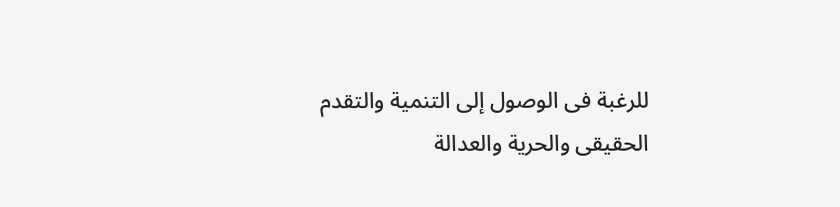للرغبة فى الوصول إلى التنمية والتقدم الحقيقى والحرية والعدالة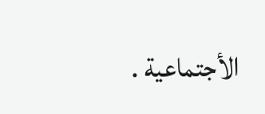الأجتماعية .